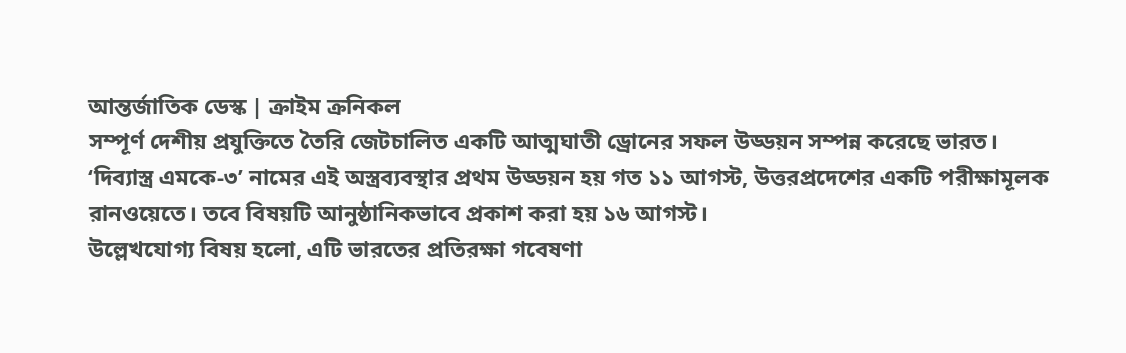আন্তর্জাতিক ডেস্ক | ক্রাইম ক্রনিকল
সম্পূর্ণ দেশীয় প্রযুক্তিতে তৈরি জেটচালিত একটি আত্মঘাতী ড্রোনের সফল উড্ডয়ন সম্পন্ন করেছে ভারত।
‘দিব্যাস্ত্র এমকে-৩’ নামের এই অস্ত্রব্যবস্থার প্রথম উড্ডয়ন হয় গত ১১ আগস্ট, উত্তরপ্রদেশের একটি পরীক্ষামূলক রানওয়েতে। তবে বিষয়টি আনুষ্ঠানিকভাবে প্রকাশ করা হয় ১৬ আগস্ট।
উল্লেখযোগ্য বিষয় হলো, এটি ভারতের প্রতিরক্ষা গবেষণা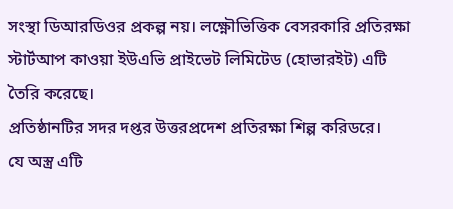সংস্থা ডিআরডিওর প্রকল্প নয়। লক্ষ্ণৌভিত্তিক বেসরকারি প্রতিরক্ষা স্টার্টআপ কাওয়া ইউএভি প্রাইভেট লিমিটেড (হোভারইট) এটি তৈরি করেছে।
প্রতিষ্ঠানটির সদর দপ্তর উত্তরপ্রদেশ প্রতিরক্ষা শিল্প করিডরে।
যে অস্ত্র এটি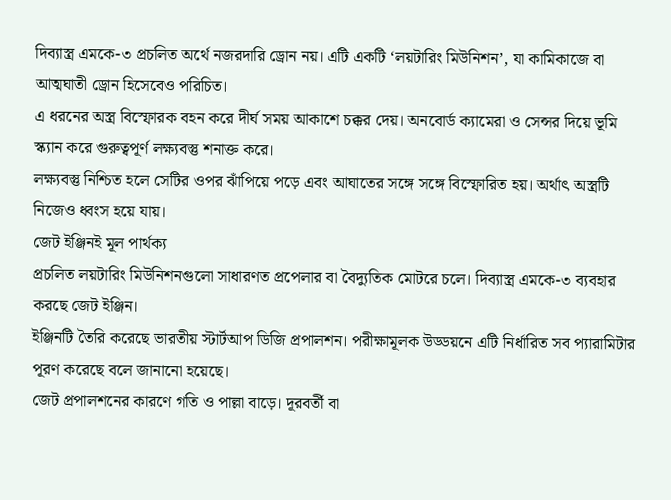দিব্যাস্ত্র এমকে-৩ প্রচলিত অর্থে নজরদারি ড্রোন নয়। এটি একটি ‘লয়টারিং মিউনিশন’, যা কামিকাজে বা আত্মঘাতী ড্রোন হিসেবেও পরিচিত।
এ ধরনের অস্ত্র বিস্ফোরক বহন করে দীর্ঘ সময় আকাশে চক্কর দেয়। অনবোর্ড ক্যামেরা ও সেন্সর দিয়ে ভূমি স্ক্যান করে গুরুত্বপূর্ণ লক্ষ্যবস্তু শনাক্ত করে।
লক্ষ্যবস্তু নিশ্চিত হলে সেটির ওপর ঝাঁপিয়ে পড়ে এবং আঘাতের সঙ্গে সঙ্গে বিস্ফোরিত হয়। অর্থাৎ অস্ত্রটি নিজেও ধ্বংস হয়ে যায়।
জেট ইঞ্জিনই মূল পার্থক্য
প্রচলিত লয়টারিং মিউনিশনগুলো সাধারণত প্রপেলার বা বৈদ্যুতিক মোটরে চলে। দিব্যাস্ত্র এমকে-৩ ব্যবহার করছে জেট ইঞ্জিন।
ইঞ্জিনটি তৈরি করেছে ভারতীয় স্টার্টআপ ডিজি প্রপালশন। পরীক্ষামূলক উড্ডয়নে এটি নির্ধারিত সব প্যারামিটার পূরণ করেছে বলে জানানো হয়েছে।
জেট প্রপালশনের কারণে গতি ও পাল্লা বাড়ে। দূরবর্তী বা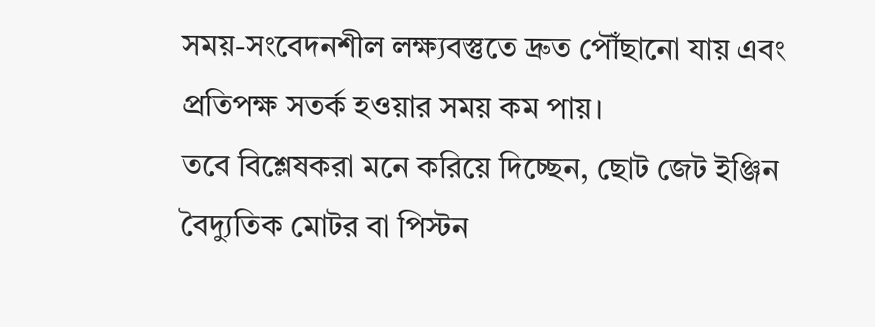সময়-সংবেদনশীল লক্ষ্যবস্তুতে দ্রুত পৌঁছানো যায় এবং প্রতিপক্ষ সতর্ক হওয়ার সময় কম পায়।
তবে বিশ্লেষকরা মনে করিয়ে দিচ্ছেন, ছোট জেট ইঞ্জিন বৈদ্যুতিক মোটর বা পিস্টন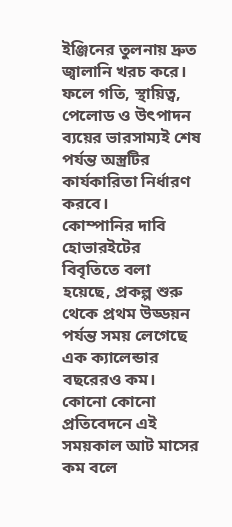ইঞ্জিনের তুলনায় দ্রুত জ্বালানি খরচ করে। ফলে গতি, স্থায়িত্ব, পেলোড ও উৎপাদন ব্যয়ের ভারসাম্যই শেষ পর্যন্ত অস্ত্রটির কার্যকারিতা নির্ধারণ করবে।
কোম্পানির দাবি
হোভারইটের বিবৃতিতে বলা হয়েছে, প্রকল্প শুরু থেকে প্রথম উড্ডয়ন পর্যন্ত সময় লেগেছে এক ক্যালেন্ডার বছরেরও কম। কোনো কোনো প্রতিবেদনে এই সময়কাল আট মাসের কম বলে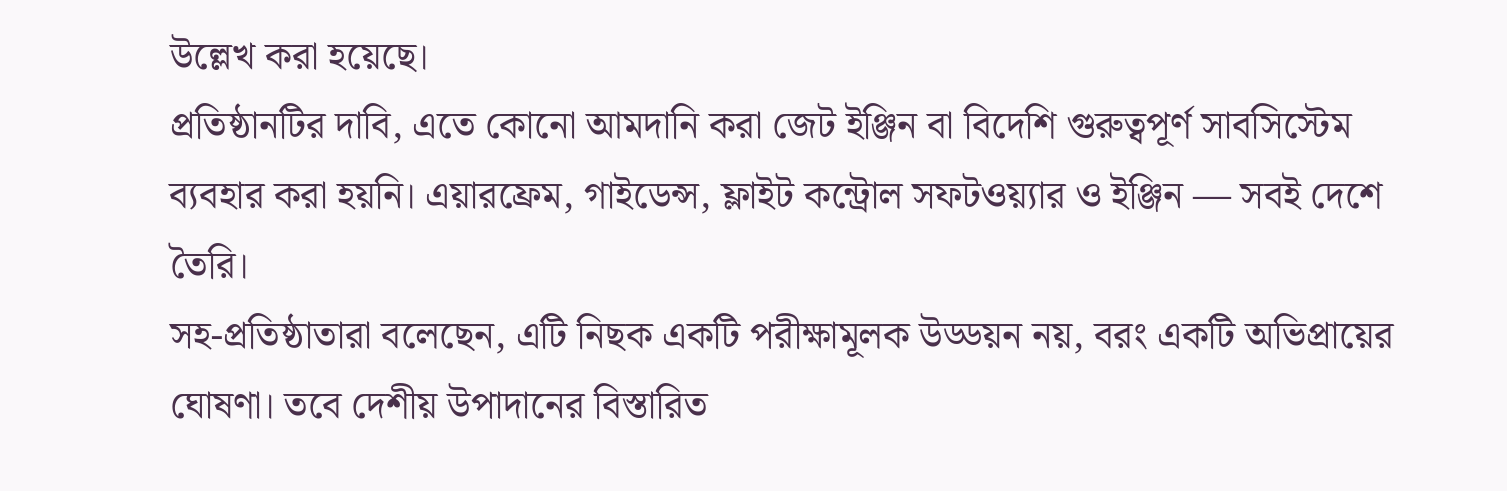উল্লেখ করা হয়েছে।
প্রতিষ্ঠানটির দাবি, এতে কোনো আমদানি করা জেট ইঞ্জিন বা বিদেশি গুরুত্বপূর্ণ সাবসিস্টেম ব্যবহার করা হয়নি। এয়ারফ্রেম, গাইডেন্স, ফ্লাইট কন্ট্রোল সফটওয়্যার ও ইঞ্জিন — সবই দেশে তৈরি।
সহ-প্রতিষ্ঠাতারা বলেছেন, এটি নিছক একটি পরীক্ষামূলক উড্ডয়ন নয়, বরং একটি অভিপ্রায়ের ঘোষণা। তবে দেশীয় উপাদানের বিস্তারিত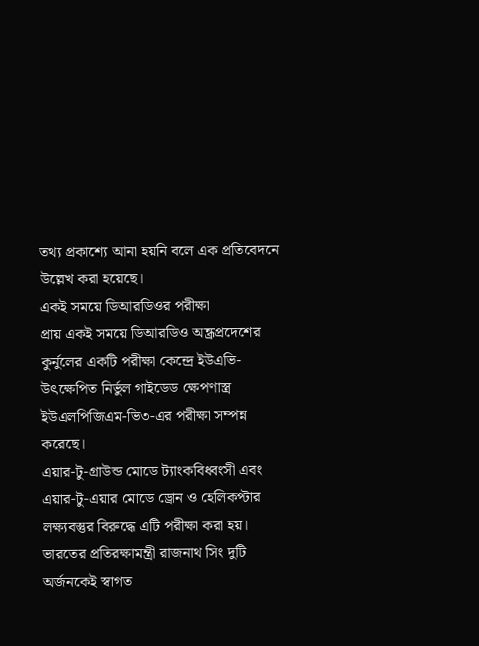তথ্য প্রকাশ্যে আনা হয়নি বলে এক প্রতিবেদনে উল্লেখ করা হয়েছে।
একই সময়ে ডিআরডিওর পরীক্ষা
প্রায় একই সময়ে ডিআরডিও অন্ধ্রপ্রদেশের কুর্নুলের একটি পরীক্ষা কেন্দ্রে ইউএভি-উৎক্ষেপিত নির্ভুল গাইডেড ক্ষেপণাস্ত্র ইউএলপিজিএম-ভি৩-এর পরীক্ষা সম্পন্ন করেছে।
এয়ার-টু-গ্রাউন্ড মোডে ট্যাংকবিধ্বংসী এবং এয়ার-টু-এয়ার মোডে ড্রোন ও হেলিকপ্টার লক্ষ্যবস্তুর বিরুদ্ধে এটি পরীক্ষা করা হয়।
ভারতের প্রতিরক্ষামন্ত্রী রাজনাথ সিং দুটি অর্জনকেই স্বাগত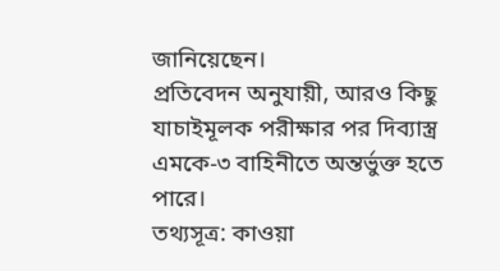জানিয়েছেন।
প্রতিবেদন অনুযায়ী, আরও কিছু যাচাইমূলক পরীক্ষার পর দিব্যাস্ত্র এমকে-৩ বাহিনীতে অন্তর্ভুক্ত হতে পারে।
তথ্যসূত্র: কাওয়া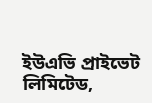ইউএভি প্রাইভেট লিমিটেড,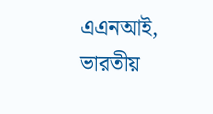এএনআই, ভারতীয়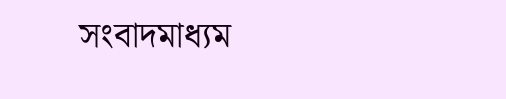সংবাদমাধ্যম